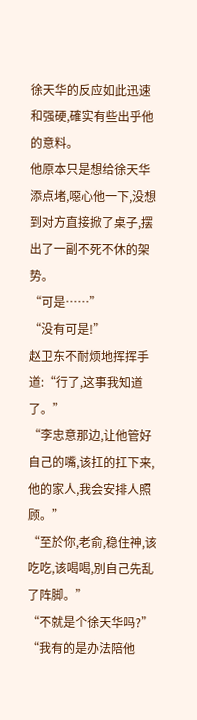徐天华的反应如此迅速和强硬,確实有些出乎他的意料。
他原本只是想给徐天华添点堵,噁心他一下,没想到对方直接掀了桌子,摆出了一副不死不休的架势。
“可是……”
“没有可是!”
赵卫东不耐烦地挥挥手道:“行了,这事我知道了。”
“李忠意那边,让他管好自己的嘴,该扛的扛下来,他的家人,我会安排人照顾。”
“至於你,老俞,稳住神,该吃吃,该喝喝,別自己先乱了阵脚。”
“不就是个徐天华吗?”
“我有的是办法陪他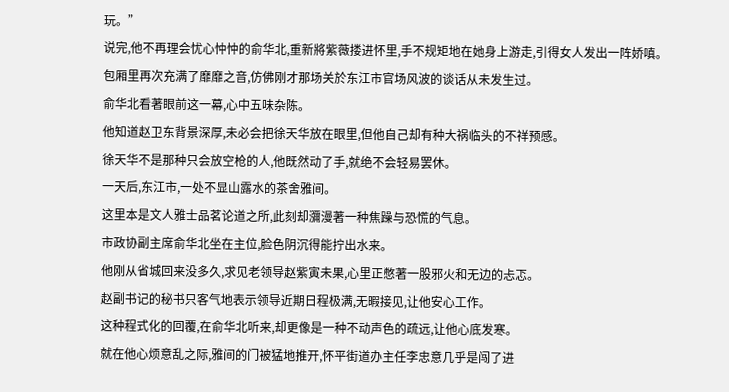玩。”
说完,他不再理会忧心忡忡的俞华北,重新將紫薇搂进怀里,手不规矩地在她身上游走,引得女人发出一阵娇嗔。
包厢里再次充满了靡靡之音,仿佛刚才那场关於东江市官场风波的谈话从未发生过。
俞华北看著眼前这一幕,心中五味杂陈。
他知道赵卫东背景深厚,未必会把徐天华放在眼里,但他自己却有种大祸临头的不祥预感。
徐天华不是那种只会放空枪的人,他既然动了手,就绝不会轻易罢休。
一天后,东江市,一处不显山露水的茶舍雅间。
这里本是文人雅士品茗论道之所,此刻却瀰漫著一种焦躁与恐慌的气息。
市政协副主席俞华北坐在主位,脸色阴沉得能拧出水来。
他刚从省城回来没多久,求见老领导赵紫寅未果,心里正憋著一股邪火和无边的忐忑。
赵副书记的秘书只客气地表示领导近期日程极满,无暇接见,让他安心工作。
这种程式化的回覆,在俞华北听来,却更像是一种不动声色的疏远,让他心底发寒。
就在他心烦意乱之际,雅间的门被猛地推开,怀平街道办主任李忠意几乎是闯了进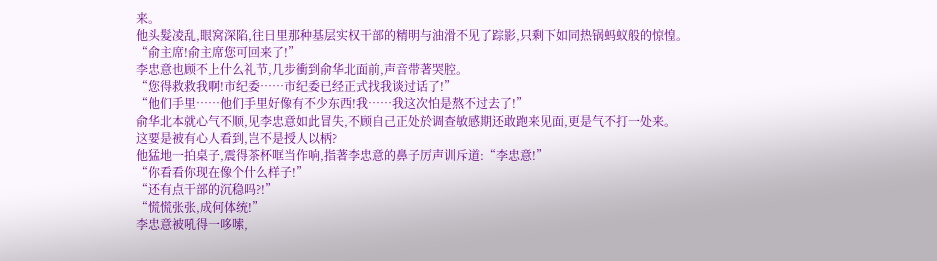来。
他头髮凌乱,眼窝深陷,往日里那种基层实权干部的精明与油滑不见了踪影,只剩下如同热锅蚂蚁般的惊惶。
“俞主席!俞主席您可回来了!”
李忠意也顾不上什么礼节,几步衝到俞华北面前,声音带著哭腔。
“您得救救我啊!市纪委……市纪委已经正式找我谈过话了!”
“他们手里……他们手里好像有不少东西!我……我这次怕是熬不过去了!”
俞华北本就心气不顺,见李忠意如此冒失,不顾自己正处於调查敏感期还敢跑来见面,更是气不打一处来。
这要是被有心人看到,岂不是授人以柄?
他猛地一拍桌子,震得茶杯哐当作响,指著李忠意的鼻子厉声训斥道:“李忠意!”
“你看看你现在像个什么样子!”
“还有点干部的沉稳吗?!”
“慌慌张张,成何体统!”
李忠意被吼得一哆嗦,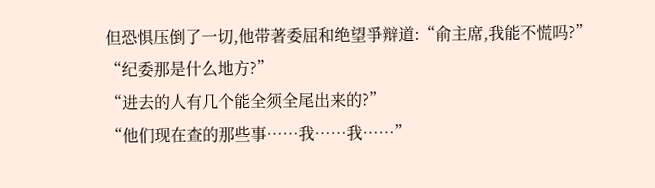但恐惧压倒了一切,他带著委屈和绝望爭辩道:“俞主席,我能不慌吗?”
“纪委那是什么地方?”
“进去的人有几个能全须全尾出来的?”
“他们现在查的那些事……我……我……”